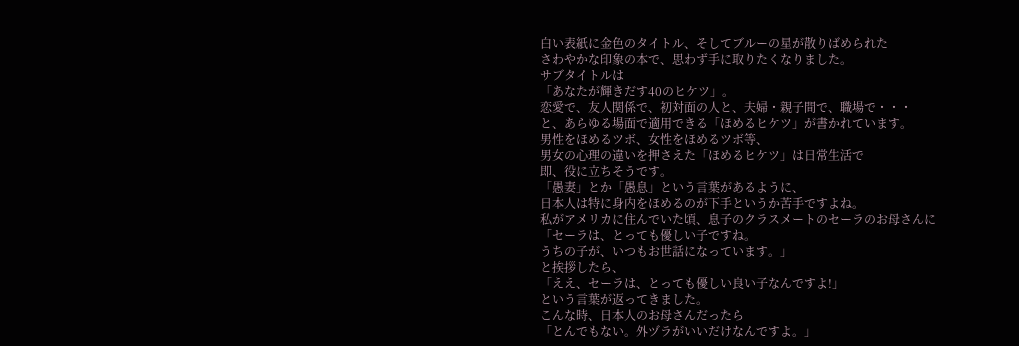白い表紙に金色のタイトル、そしてブルーの星が散りばめられた
さわやかな印象の本で、思わず手に取りたくなりました。
サブタイトルは
「あなたが輝きだす40のヒケツ」。
恋愛で、友人関係で、初対面の人と、夫婦・親子間で、職場で・・・
と、あらゆる場面で適用できる「ほめるヒケツ」が書かれています。
男性をほめるツボ、女性をほめるツボ等、
男女の心理の違いを押さえた「ほめるヒケツ」は日常生活で
即、役に立ちそうです。
「愚妻」とか「愚息」という言葉があるように、
日本人は特に身内をほめるのが下手というか苦手ですよね。
私がアメリカに住んでいた頃、息子のクラスメートのセーラのお母さんに
「セーラは、とっても優しい子ですね。
うちの子が、いつもお世話になっています。」
と挨拶したら、
「ええ、セーラは、とっても優しい良い子なんですよ!」
という言葉が返ってきました。
こんな時、日本人のお母さんだったら
「とんでもない。外ヅラがいいだけなんですよ。」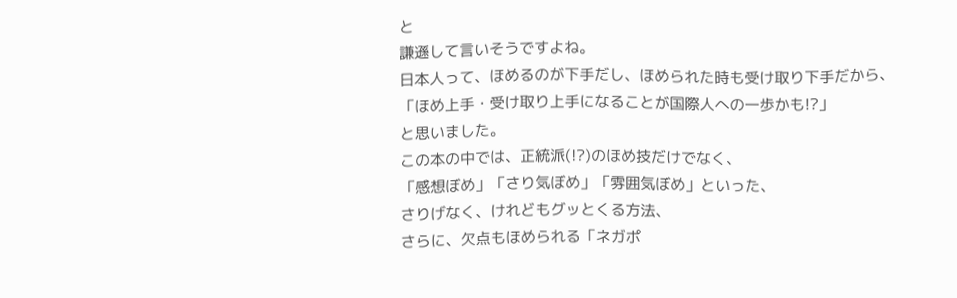と
謙遜して言いそうですよね。
日本人って、ほめるのが下手だし、ほめられた時も受け取り下手だから、
「ほめ上手・受け取り上手になることが国際人への一歩かも!?」
と思いました。
この本の中では、正統派(!?)のほめ技だけでなく、
「感想ぼめ」「さり気ぼめ」「雰囲気ぼめ」といった、
さりげなく、けれどもグッとくる方法、
さらに、欠点もほめられる「ネガポ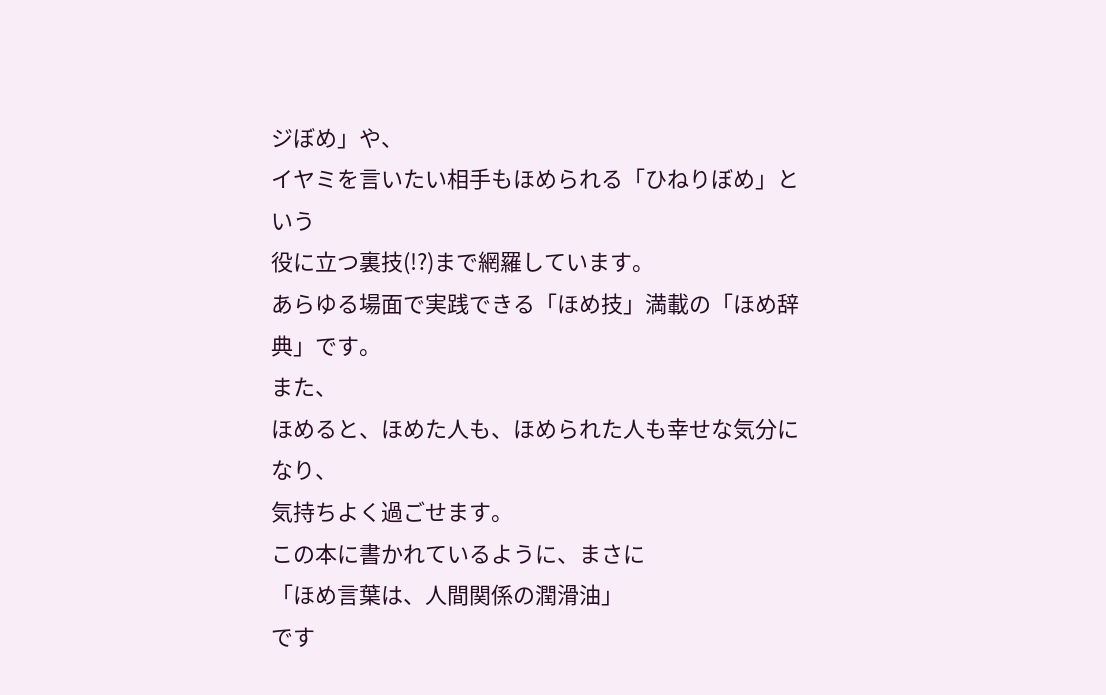ジぼめ」や、
イヤミを言いたい相手もほめられる「ひねりぼめ」という
役に立つ裏技(!?)まで網羅しています。
あらゆる場面で実践できる「ほめ技」満載の「ほめ辞典」です。
また、
ほめると、ほめた人も、ほめられた人も幸せな気分になり、
気持ちよく過ごせます。
この本に書かれているように、まさに
「ほめ言葉は、人間関係の潤滑油」
です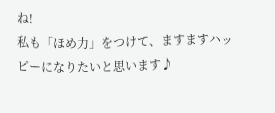ね!
私も「ほめ力」をつけて、ますますハッピーになりたいと思います♪